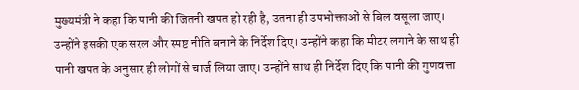मुख्यमंत्री ने कहा कि पानी की जितनी खपत हो रही है, उतना ही उपभोक्ताओं से बिल वसूला जाए। उन्होंने इसकी एक सरल और स्पष्ट नीति बनाने के निर्देश दिए। उन्होंने कहा कि मीटर लगाने के साथ ही पानी खपत के अनुसार ही लोगों से चार्ज लिया जाए। उन्होंने साथ ही निर्देश दिए कि पानी की गुणवत्ता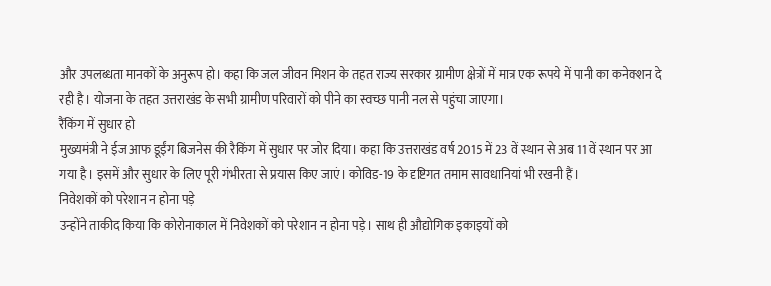और उपलब्धता मानकों के अनुरूप हो। कहा कि जल जीवन मिशन के तहत राज्य सरकार ग्रामीण क्षेत्रों में मात्र एक रूपये में पानी का कनेक्शन दे रही है। योजना के तहत उत्तराखंड के सभी ग्रामीण परिवारों को पीने का स्वच्छ पानी नल से पहुंचा जाएगा।
रैंकिंग में सुधार हो
मुख्यमंत्री ने ईज आफ डूईंग बिजनेस की रैकिंग में सुधार पर जोर दिया। कहा कि उत्तराखंड वर्ष 2015 में 23 वें स्थान से अब 11 वें स्थान पर आ गया है। इसमें और सुधार के लिए पूरी गंभीरता से प्रयास किए जाएं। कोविड-19 के दृष्टिगत तमाम सावधानियां भी रखनी हैं।
निवेशकों को परेशान न होना पड़े
उन्होंने ताकीद किया कि कोरोनाकाल में निवेशकों को परेशान न होना पड़े। साथ ही औद्योगिक इकाइयों को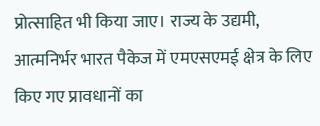प्रोत्साहित भी किया जाए। राज्य के उद्यमी, आत्मनिर्भर भारत पैकेज में एमएसएमई क्षेत्र के लिए किए गए प्रावधानों का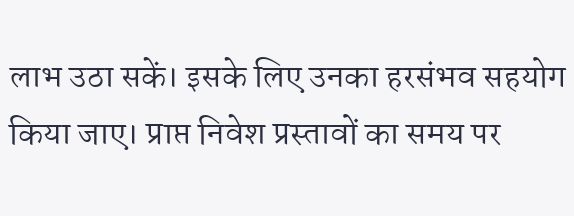लाभ उठा सकें। इसके लिए उनका हरसंभव सहयोग किया जाए। प्राप्त निवेश प्रस्तावों का समय पर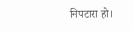निपटारा हो।